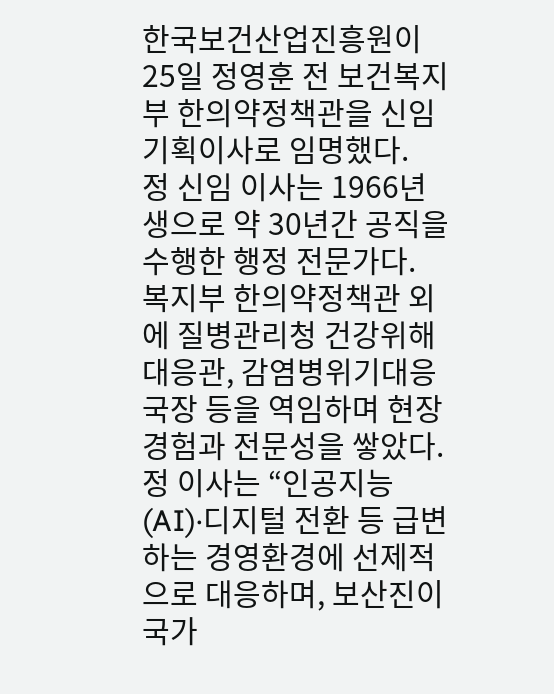한국보건산업진흥원이 25일 정영훈 전 보건복지부 한의약정책관을 신임 기획이사로 임명했다.
정 신임 이사는 1966년생으로 약 30년간 공직을 수행한 행정 전문가다. 복지부 한의약정책관 외에 질병관리청 건강위해대응관, 감염병위기대응국장 등을 역임하며 현장 경험과 전문성을 쌓았다.
정 이사는 “인공지능(AI)·디지털 전환 등 급변하는 경영환경에 선제적으로 대응하며, 보산진이 국가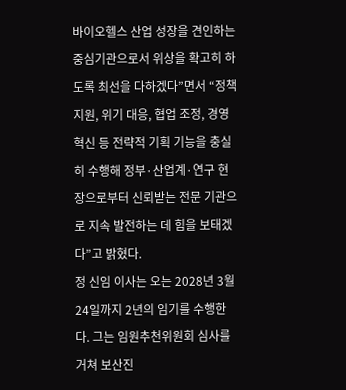바이오헬스 산업 성장을 견인하는 중심기관으로서 위상을 확고히 하도록 최선을 다하겠다”면서 “정책 지원, 위기 대응, 협업 조정, 경영혁신 등 전략적 기획 기능을 충실히 수행해 정부·산업계·연구 현장으로부터 신뢰받는 전문 기관으로 지속 발전하는 데 힘을 보태겠다”고 밝혔다.
정 신임 이사는 오는 2028년 3월 24일까지 2년의 임기를 수행한다. 그는 임원추천위원회 심사를 거쳐 보산진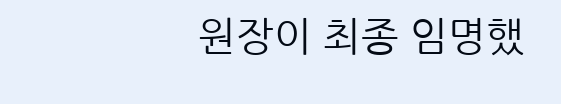원장이 최종 임명했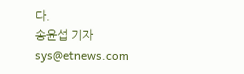다.
송윤섭 기자 sys@etnews.com